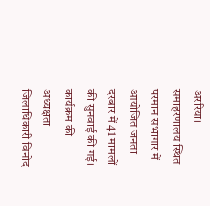अररिया। समाहरणालय स्थित परमान सभागार में आयोजित जनता दरबार में 41 मामलों की सुनवाई की गई। कार्यक्रम की अध्यक्षता जिलाधिकारी विनोद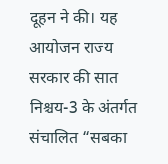दूहन ने की। यह आयोजन राज्य सरकार की सात निश्चय-3 के अंतर्गत संचालित “सबका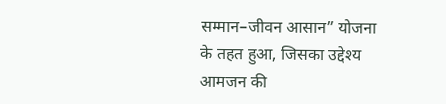सम्मान–जीवन आसान” योजना के तहत हुआ, जिसका उद्देश्य आमजन की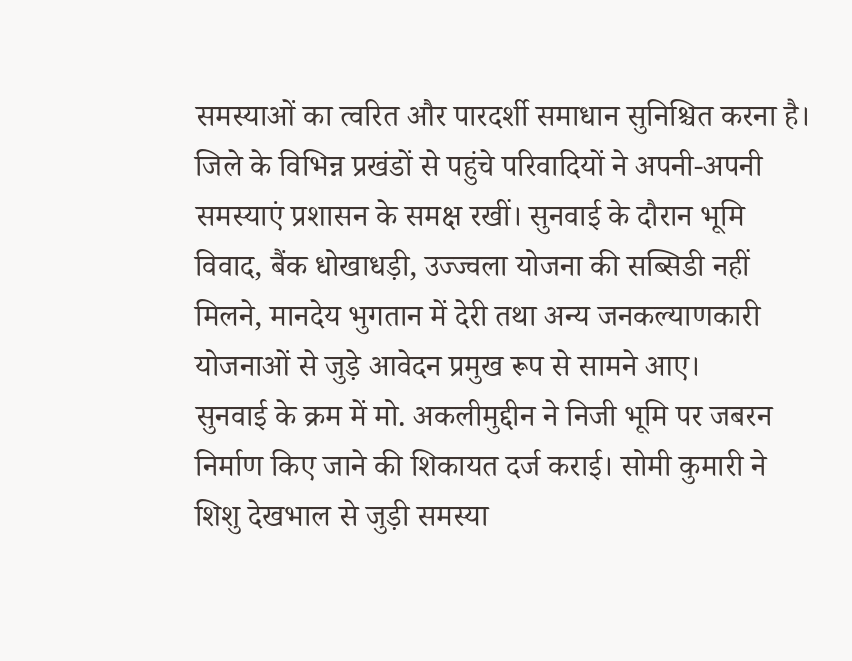समस्याओं का त्वरित और पारदर्शी समाधान सुनिश्चित करना है।
जिले के विभिन्न प्रखंडों से पहुंचे परिवादियों ने अपनी-अपनी समस्याएं प्रशासन के समक्ष रखीं। सुनवाई के दौरान भूमि विवाद, बैंक धोखाधड़ी, उज्ज्वला योजना की सब्सिडी नहीं मिलने, मानदेय भुगतान में देरी तथा अन्य जनकल्याणकारी योजनाओं से जुड़े आवेदन प्रमुख रूप से सामने आए।
सुनवाई के क्रम में मो. अकलीमुद्दीन ने निजी भूमि पर जबरन निर्माण किए जाने की शिकायत दर्ज कराई। सोमी कुमारी ने शिशु देखभाल से जुड़ी समस्या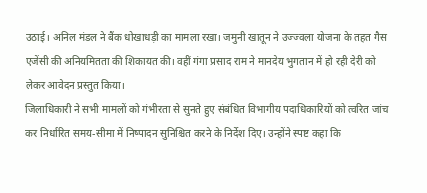उठाई। अनिल मंडल ने बैंक धोखाधड़ी का मामला रखा। जमुनी खातून ने उज्ज्वला योजना के तहत गैस एजेंसी की अनियमितता की शिकायत की। वहीं गंगा प्रसाद राम ने मानदेय भुगतान में हो रही देरी को लेकर आवेदन प्रस्तुत किया।
जिलाधिकारी ने सभी मामलों को गंभीरता से सुनते हुए संबंधित विभागीय पदाधिकारियों को त्वरित जांच कर निर्धारित समय-सीमा में निष्पादन सुनिश्चित करने के निर्देश दिए। उन्होंने स्पष्ट कहा कि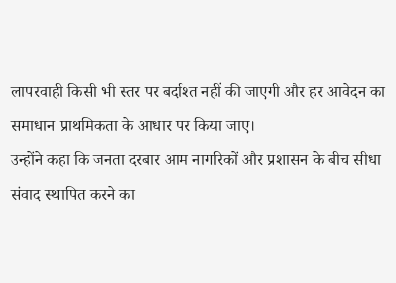लापरवाही किसी भी स्तर पर बर्दाश्त नहीं की जाएगी और हर आवेदन का समाधान प्राथमिकता के आधार पर किया जाए।
उन्होंने कहा कि जनता दरबार आम नागरिकों और प्रशासन के बीच सीधा संवाद स्थापित करने का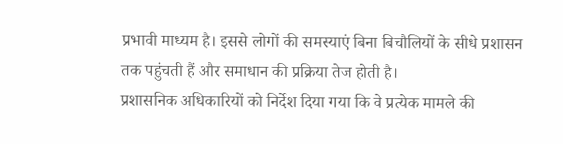प्रभावी माध्यम है। इससे लोगों की समस्याएं बिना बिचौलियों के सीधे प्रशासन तक पहुंचती हैं और समाधान की प्रक्रिया तेज होती है।
प्रशासनिक अधिकारियों को निर्देश दिया गया कि वे प्रत्येक मामले की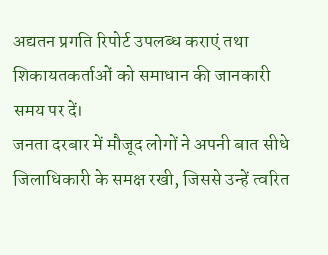अद्यतन प्रगति रिपोर्ट उपलब्ध कराएं तथा शिकायतकर्ताओं को समाधान की जानकारी समय पर दें।
जनता दरबार में मौजूद लोगों ने अपनी बात सीधे जिलाधिकारी के समक्ष रखी, जिससे उन्हें त्वरित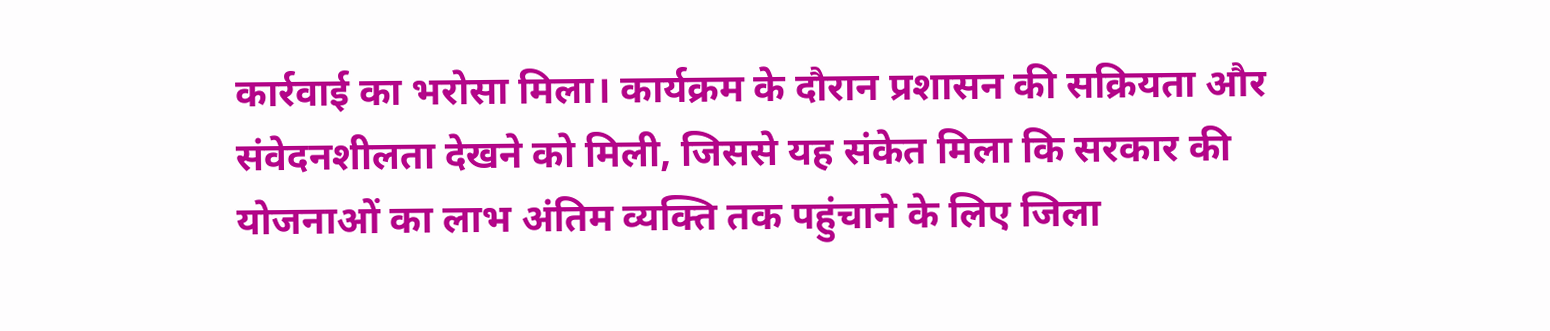कार्रवाई का भरोसा मिला। कार्यक्रम के दौरान प्रशासन की सक्रियता और संवेदनशीलता देखने को मिली, जिससे यह संकेत मिला कि सरकार की योजनाओं का लाभ अंतिम व्यक्ति तक पहुंचाने के लिए जिला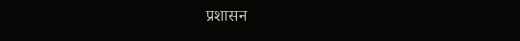प्रशासन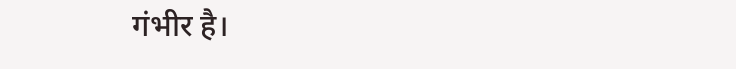गंभीर है।